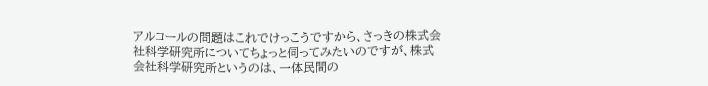アルコールの問題はこれでけっこうですから、さっきの株式会社科学研究所についてちょっと伺ってみたいのですが、株式会社科学研究所というのは、一体民間の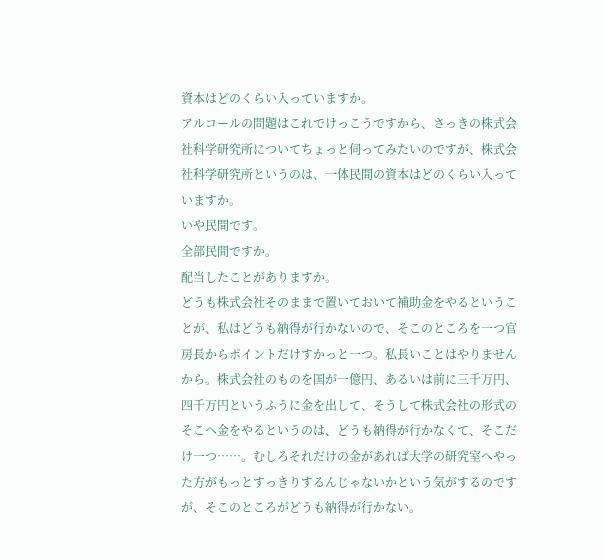資本はどのくらい入っていますか。
アルコールの問題はこれでけっこうですから、さっきの株式会社科学研究所についてちょっと伺ってみたいのですが、株式会社科学研究所というのは、一体民間の資本はどのくらい入っていますか。
いや民間です。
全部民間ですか。
配当したことがありますか。
どうも株式会社そのままで置いておいて補助金をやるということが、私はどうも納得が行かないので、そこのところを一つ官房長からポイントだけすかっと一つ。私長いことはやりませんから。株式会社のものを国が一億円、あるいは前に三千万円、四千万円というふうに金を出して、そうして株式会社の形式のそこへ金をやるというのは、どうも納得が行かなくて、そこだけ一つ……。むしろそれだけの金があれば大学の研究室へやった方がもっとすっきりするんじゃないかという気がするのですが、そこのところがどうも納得が行かない。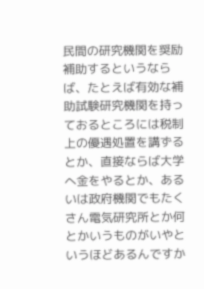民間の研究機関を奨励補助するというならば、たとえば有効な補助試験研究機関を持っておるところには税制上の優遇処置を講ずるとか、直接ならば大学へ金をやるとか、あるいは政府機関でもたくさん電気研究所とか何とかいうものがいやというほどあるんですか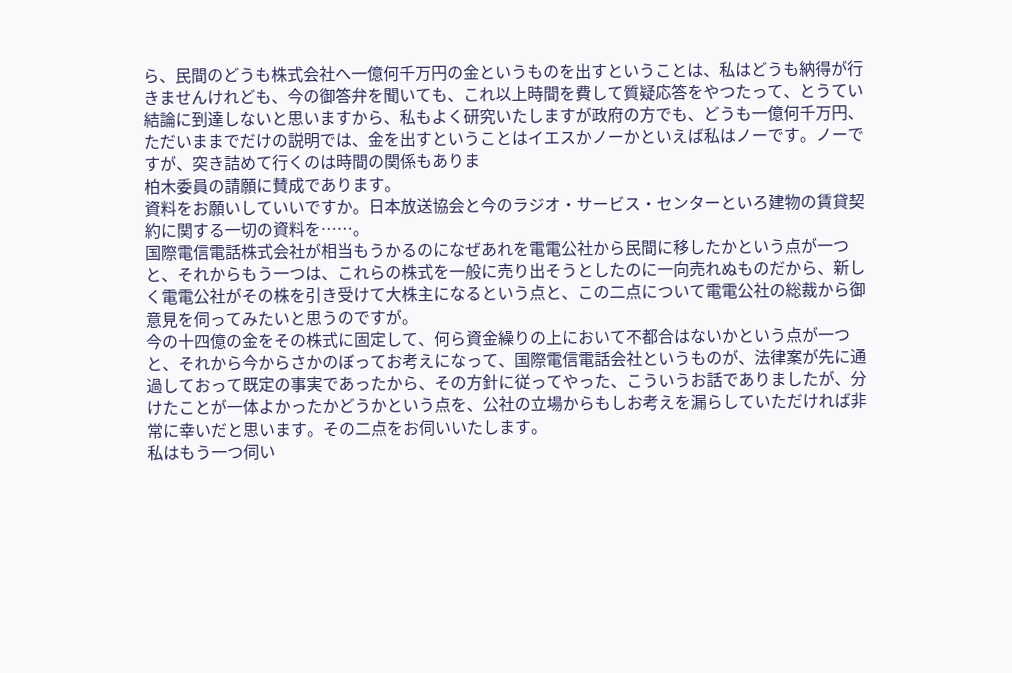ら、民間のどうも株式会社へ一億何千万円の金というものを出すということは、私はどうも納得が行きませんけれども、今の御答弁を聞いても、これ以上時間を費して質疑応答をやつたって、とうてい結論に到達しないと思いますから、私もよく研究いたしますが政府の方でも、どうも一億何千万円、ただいままでだけの説明では、金を出すということはイエスかノーかといえば私はノーです。ノーですが、突き詰めて行くのは時間の関係もありま
柏木委員の請願に賛成であります。
資料をお願いしていいですか。日本放送協会と今のラジオ・サービス・センターといろ建物の賃貸契約に関する一切の資料を……。
国際電信電話株式会社が相当もうかるのになぜあれを電電公社から民間に移したかという点が一つと、それからもう一つは、これらの株式を一般に売り出そうとしたのに一向売れぬものだから、新しく電電公社がその株を引き受けて大株主になるという点と、この二点について電電公社の総裁から御意見を伺ってみたいと思うのですが。
今の十四億の金をその株式に固定して、何ら資金繰りの上において不都合はないかという点が一つと、それから今からさかのぼってお考えになって、国際電信電話会社というものが、法律案が先に通過しておって既定の事実であったから、その方針に従ってやった、こういうお話でありましたが、分けたことが一体よかったかどうかという点を、公社の立場からもしお考えを漏らしていただければ非常に幸いだと思います。その二点をお伺いいたします。
私はもう一つ伺い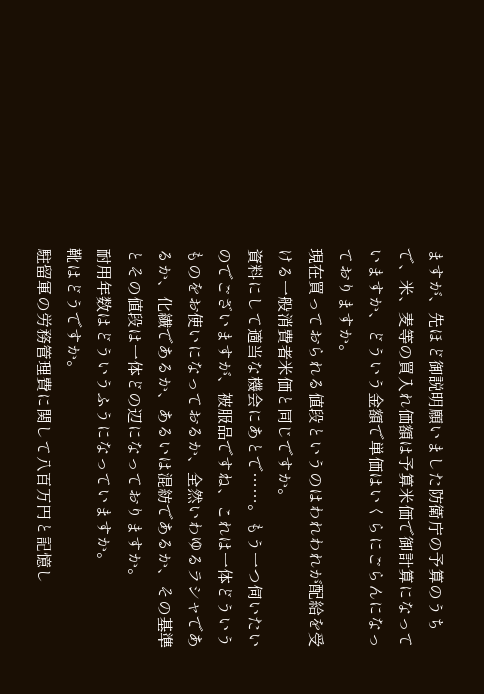ますが、先ほど御説明願いました防衛庁の予算のうちで、米、麦等の買入れ価額は予算米価で御計算になっていますか、どういう金額で単価はいくらにごらんになっておりますか。
現在買っておられる値段というのはわれわれが配給を受ける一般消費者米価と同じですか。
資料にして適当な機会にあとで……。もう一つ伺いたいのでございますが、被服品ですね、これは一体どういうものをお使いになっておるか、全然いわゆるラシャであるか、化繊であるか、あるいは混紡であるか、その基準とその値段は一体どの辺になっておりますか。
耐用年数はどういうふうになっていますか。
靴はどうですか。
駐留軍の労務管理費に関して八百万円と記憶し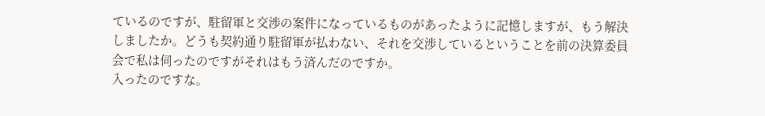ているのですが、駐留軍と交渉の案件になっているものがあったように記憶しますが、もう解決しましたか。どうも契約通り駐留軍が払わない、それを交渉しているということを前の決算委員会で私は伺ったのですがそれはもう済んだのですか。
入ったのですな。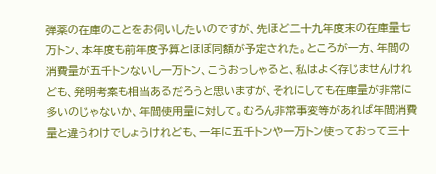弾薬の在庫のことをお伺いしたいのですが、先ほど二十九年度末の在庫量七万トン、本年度も前年度予算とほぼ同額が予定された。ところが一方、年間の消費量が五千トンないし一万トン、こうおっしゃると、私はよく存じませんけれども、発明考案も相当あるだろうと思いますが、それにしても在庫量が非常に多いのじゃないか、年間使用量に対して。むろん非常事変等があれば年間消費量と違うわけでしょうけれども、一年に五千トンや一万トン使っておって三十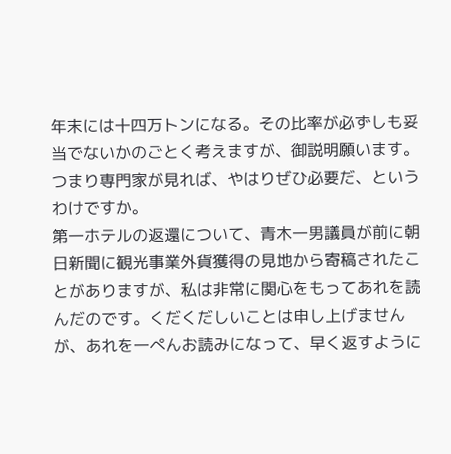年末には十四万トンになる。その比率が必ずしも妥当でないかのごとく考えますが、御説明願います。
つまり専門家が見れば、やはりぜひ必要だ、というわけですか。
第一ホテルの返還について、青木一男議員が前に朝日新聞に観光事業外貨獲得の見地から寄稿されたことがありますが、私は非常に関心をもってあれを読んだのです。くだくだしいことは申し上げませんが、あれを一ぺんお読みになって、早く返すように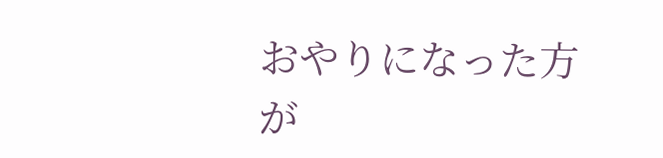おやりになった方が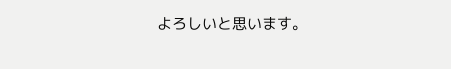よろしいと思います。